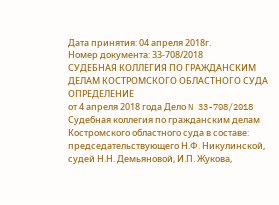Дата принятия: 04 апреля 2018г.
Номер документа: 33-708/2018
СУДЕБНАЯ КОЛЛЕГИЯ ПО ГРАЖДАНСКИМ ДЕЛАМ КОСТРОМСКОГО ОБЛАСТНОГО СУДА
ОПРЕДЕЛЕНИЕ
от 4 апреля 2018 года Дело N 33-708/2018
Судебная коллегия по гражданским делам Костромского областного суда в составе:
председательствующего Н.Ф. Никулинской,
судей Н.Н. Демьяновой, И.П. Жукова,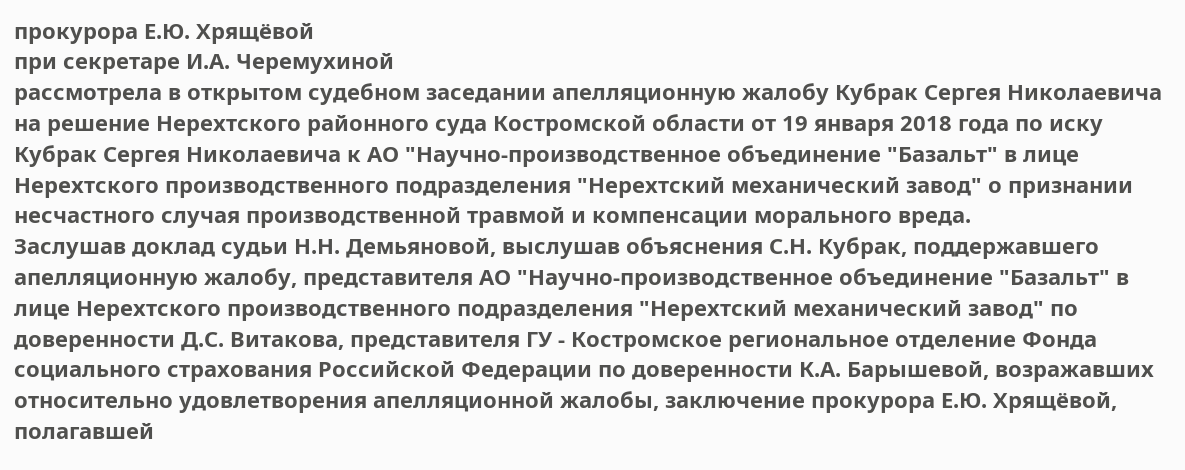прокурора Е.Ю. Хрящёвой
при секретаре И.А. Черемухиной
рассмотрела в открытом судебном заседании апелляционную жалобу Кубрак Сергея Николаевича на решение Нерехтского районного суда Костромской области от 19 января 2018 года по иску Кубрак Сергея Николаевича к АО "Научно-производственное объединение "Базальт" в лице Нерехтского производственного подразделения "Нерехтский механический завод" о признании несчастного случая производственной травмой и компенсации морального вреда.
Заслушав доклад судьи Н.Н. Демьяновой, выслушав объяснения С.Н. Кубрак, поддержавшего апелляционную жалобу, представителя АО "Научно-производственное объединение "Базальт" в лице Нерехтского производственного подразделения "Нерехтский механический завод" по доверенности Д.С. Витакова, представителя ГУ - Костромское региональное отделение Фонда социального страхования Российской Федерации по доверенности К.А. Барышевой, возражавших относительно удовлетворения апелляционной жалобы, заключение прокурора Е.Ю. Хрящёвой, полагавшей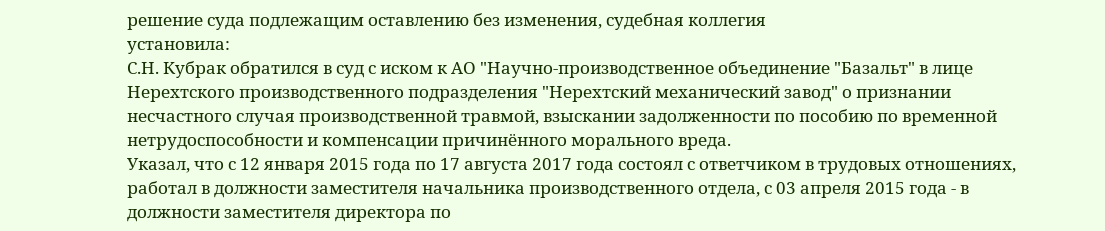решение суда подлежащим оставлению без изменения, судебная коллегия
установила:
С.Н. Кубрак обратился в суд с иском к АО "Научно-производственное объединение "Базальт" в лице Нерехтского производственного подразделения "Нерехтский механический завод" о признании несчастного случая производственной травмой, взыскании задолженности по пособию по временной нетрудоспособности и компенсации причинённого морального вреда.
Указал, что с 12 января 2015 года по 17 августа 2017 года состоял с ответчиком в трудовых отношениях, работал в должности заместителя начальника производственного отдела, с 03 апреля 2015 года - в должности заместителя директора по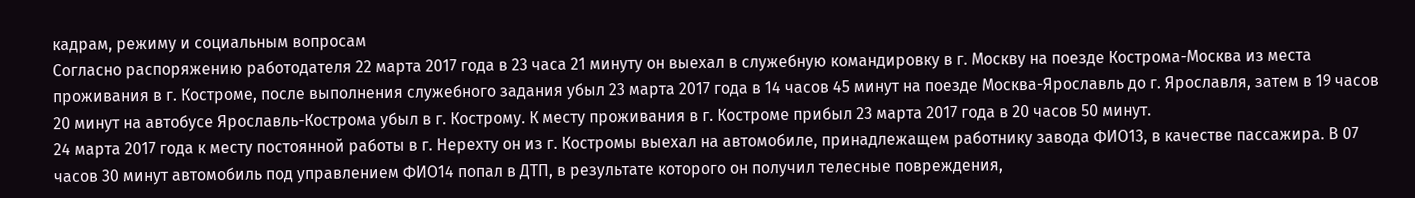кадрам, режиму и социальным вопросам
Согласно распоряжению работодателя 22 марта 2017 года в 23 часа 21 минуту он выехал в служебную командировку в г. Москву на поезде Кострома-Москва из места проживания в г. Костроме, после выполнения служебного задания убыл 23 марта 2017 года в 14 часов 45 минут на поезде Москва-Ярославль до г. Ярославля, затем в 19 часов 20 минут на автобусе Ярославль-Кострома убыл в г. Кострому. К месту проживания в г. Костроме прибыл 23 марта 2017 года в 20 часов 50 минут.
24 марта 2017 года к месту постоянной работы в г. Нерехту он из г. Костромы выехал на автомобиле, принадлежащем работнику завода ФИО13, в качестве пассажира. В 07 часов 30 минут автомобиль под управлением ФИО14 попал в ДТП, в результате которого он получил телесные повреждения,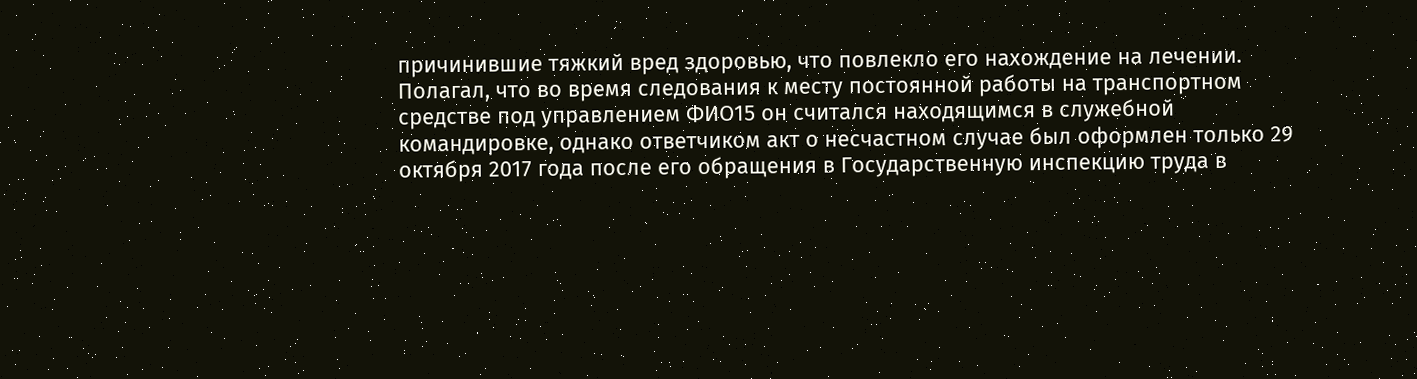причинившие тяжкий вред здоровью, что повлекло его нахождение на лечении.
Полагал, что во время следования к месту постоянной работы на транспортном средстве под управлением ФИО15 он считался находящимся в служебной командировке, однако ответчиком акт о несчастном случае был оформлен только 29 октября 2017 года после его обращения в Государственную инспекцию труда в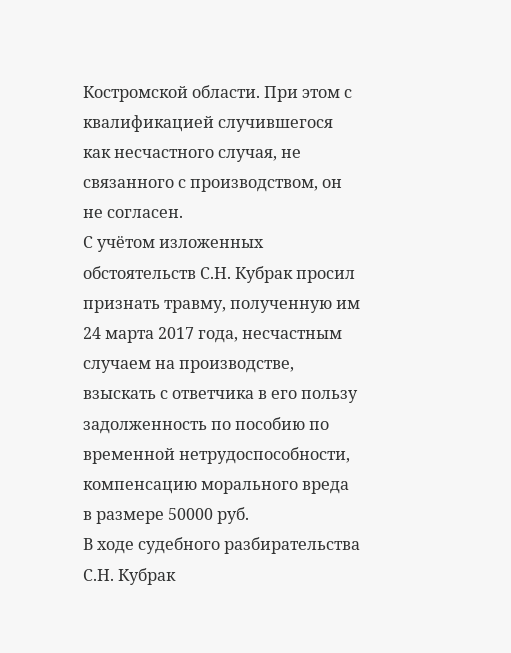Костромской области. При этом с квалификацией случившегося как несчастного случая, не связанного с производством, он не согласен.
С учётом изложенных обстоятельств С.Н. Кубрак просил признать травму, полученную им 24 марта 2017 года, несчастным случаем на производстве, взыскать с ответчика в его пользу задолженность по пособию по временной нетрудоспособности, компенсацию морального вреда в размере 50000 руб.
В ходе судебного разбирательства С.Н. Кубрак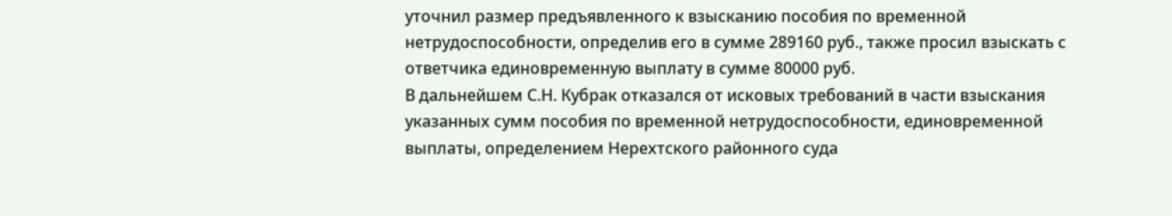уточнил размер предъявленного к взысканию пособия по временной нетрудоспособности, определив его в сумме 289160 руб., также просил взыскать с ответчика единовременную выплату в сумме 80000 руб.
В дальнейшем С.Н. Кубрак отказался от исковых требований в части взыскания указанных сумм пособия по временной нетрудоспособности, единовременной выплаты, определением Нерехтского районного суда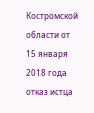Костромской области от 15 января 2018 года отказ истца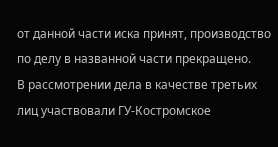от данной части иска принят, производство по делу в названной части прекращено.
В рассмотрении дела в качестве третьих лиц участвовали ГУ-Костромское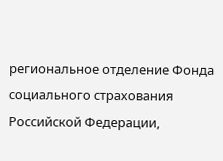региональное отделение Фонда социального страхования Российской Федерации,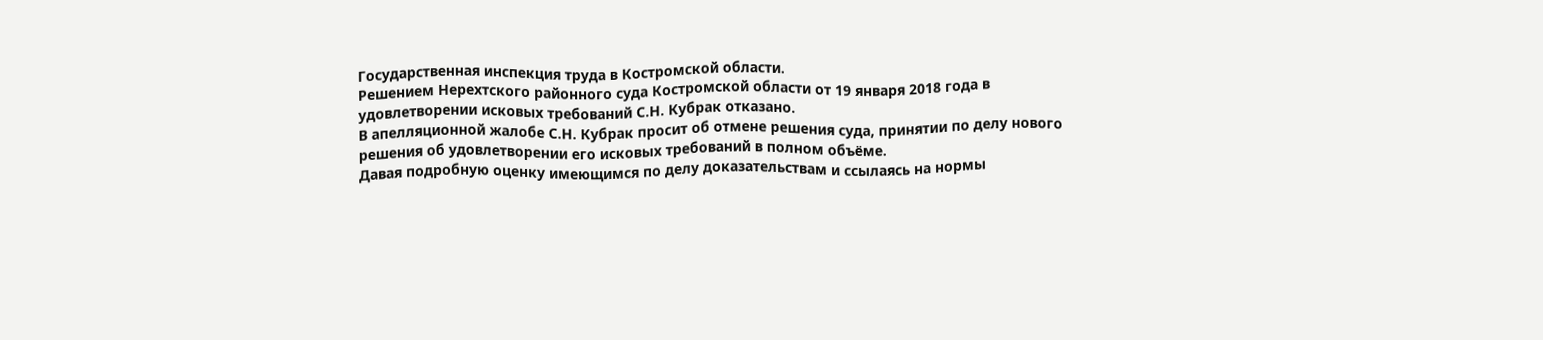Государственная инспекция труда в Костромской области.
Решением Нерехтского районного суда Костромской области от 19 января 2018 года в удовлетворении исковых требований С.Н. Кубрак отказано.
В апелляционной жалобе С.Н. Кубрак просит об отмене решения суда, принятии по делу нового решения об удовлетворении его исковых требований в полном объёме.
Давая подробную оценку имеющимся по делу доказательствам и ссылаясь на нормы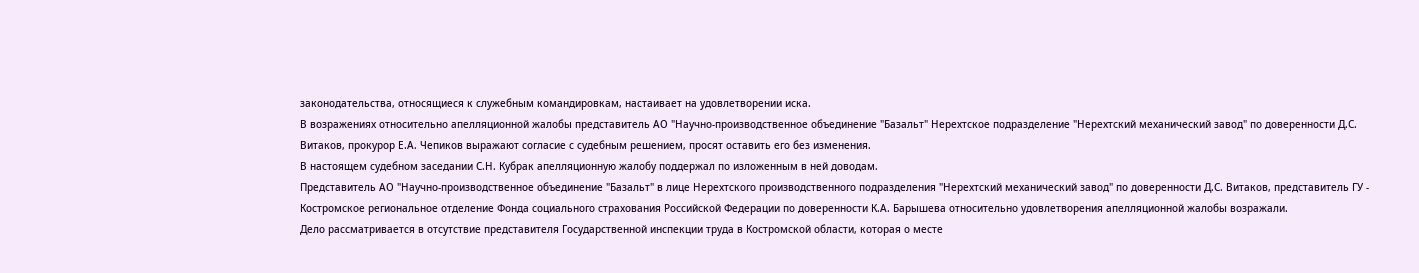законодательства, относящиеся к служебным командировкам, настаивает на удовлетворении иска.
В возражениях относительно апелляционной жалобы представитель АО "Научно-производственное объединение "Базальт" Нерехтское подразделение "Нерехтский механический завод" по доверенности Д.С. Витаков, прокурор Е.А. Чепиков выражают согласие с судебным решением, просят оставить его без изменения.
В настоящем судебном заседании С.Н. Кубрак апелляционную жалобу поддержал по изложенным в ней доводам.
Представитель АО "Научно-производственное объединение "Базальт" в лице Нерехтского производственного подразделения "Нерехтский механический завод" по доверенности Д.С. Витаков, представитель ГУ - Костромское региональное отделение Фонда социального страхования Российской Федерации по доверенности К.А. Барышева относительно удовлетворения апелляционной жалобы возражали.
Дело рассматривается в отсутствие представителя Государственной инспекции труда в Костромской области, которая о месте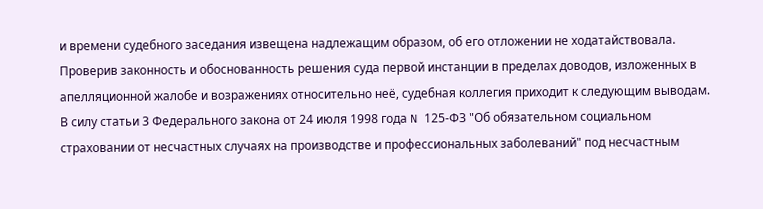и времени судебного заседания извещена надлежащим образом, об его отложении не ходатайствовала.
Проверив законность и обоснованность решения суда первой инстанции в пределах доводов, изложенных в апелляционной жалобе и возражениях относительно неё, судебная коллегия приходит к следующим выводам.
В силу статьи 3 Федерального закона от 24 июля 1998 года N 125-ФЗ "Об обязательном социальном страховании от несчастных случаях на производстве и профессиональных заболеваний" под несчастным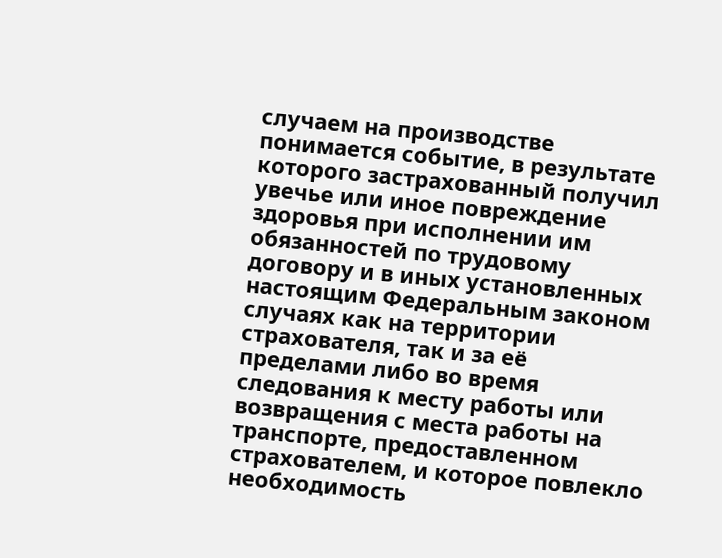случаем на производстве понимается событие, в результате которого застрахованный получил увечье или иное повреждение здоровья при исполнении им обязанностей по трудовому договору и в иных установленных настоящим Федеральным законом случаях как на территории страхователя, так и за её пределами либо во время следования к месту работы или возвращения с места работы на транспорте, предоставленном страхователем, и которое повлекло необходимость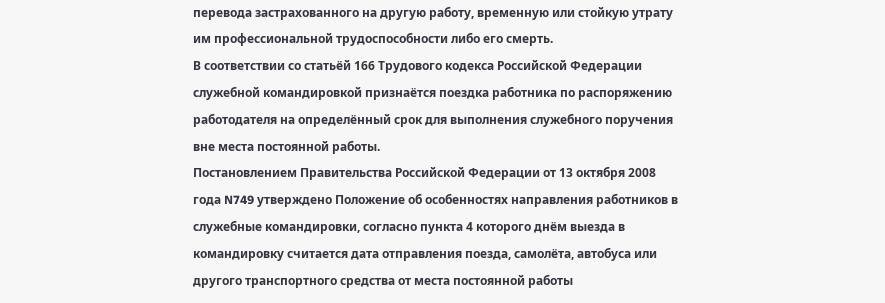перевода застрахованного на другую работу, временную или стойкую утрату им профессиональной трудоспособности либо его смерть.
В соответствии со статьёй 166 Трудового кодекса Российской Федерации служебной командировкой признаётся поездка работника по распоряжению работодателя на определённый срок для выполнения служебного поручения вне места постоянной работы.
Постановлением Правительства Российской Федерации от 13 октября 2008 года N749 утверждено Положение об особенностях направления работников в служебные командировки, согласно пункта 4 которого днём выезда в командировку считается дата отправления поезда, самолёта, автобуса или другого транспортного средства от места постоянной работы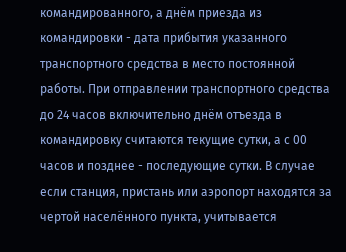командированного, а днём приезда из командировки - дата прибытия указанного транспортного средства в место постоянной работы. При отправлении транспортного средства до 24 часов включительно днём отъезда в командировку считаются текущие сутки, а с 00 часов и позднее - последующие сутки. В случае если станция, пристань или аэропорт находятся за чертой населённого пункта, учитывается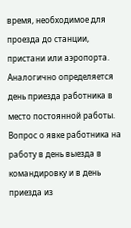время, необходимое для проезда до станции, пристани или аэропорта. Аналогично определяется день приезда работника в место постоянной работы. Вопрос о явке работника на работу в день выезда в командировку и в день приезда из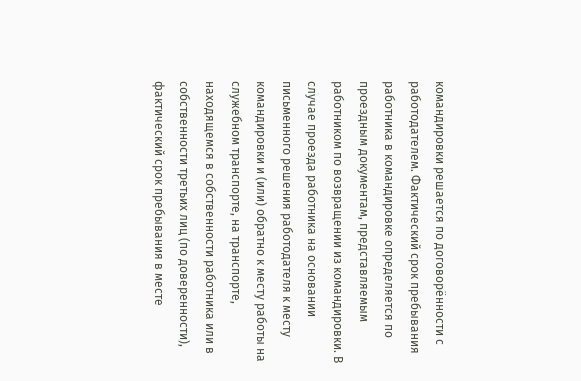командировки решается по договорённости с работодателем. Фактический срок пребывания работника в командировке определяется по проездным документам, представляемым работником по возвращении из командировки. В случае проезда работника на основании письменного решения работодателя к месту командировки и (или) обратно к месту работы на служебном транспорте, на транспорте, находящемся в собственности работника или в собственности третьих лиц (по доверенности), фактический срок пребывания в месте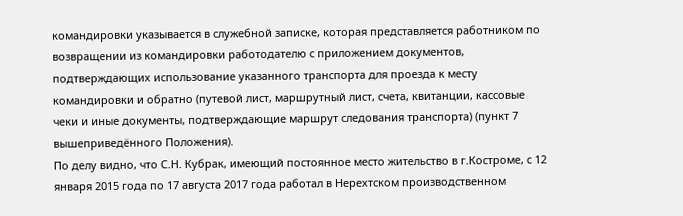командировки указывается в служебной записке, которая представляется работником по возвращении из командировки работодателю с приложением документов, подтверждающих использование указанного транспорта для проезда к месту командировки и обратно (путевой лист, маршрутный лист, счета, квитанции, кассовые чеки и иные документы, подтверждающие маршрут следования транспорта) (пункт 7 вышеприведённого Положения).
По делу видно, что С.Н. Кубрак, имеющий постоянное место жительство в г.Костроме, с 12 января 2015 года по 17 августа 2017 года работал в Нерехтском производственном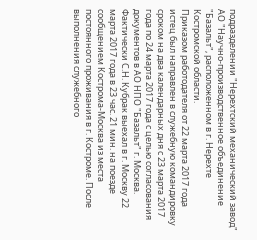подразделении "Нерехтский механический завод" АО "Научно-производственное объединение "Базальт", расположенном в г. Нерехте Костромской области.
Приказом работодателя от 22 марта 2017 года истец был направлен в служебную командировку сроком на два календарных дня с 23 марта 2017 года по 24 марта 2017 года с целью согласования документов в АО НПО "Базальт" г. Москва.
Фактически С.Н. Кубрак выехал в г. Москву 22 марта 2017 года в 23 час. 21 мин. на поезде сообщением Кострома-Москва из места постоянного проживания в г. Костроме. После выполнения служебного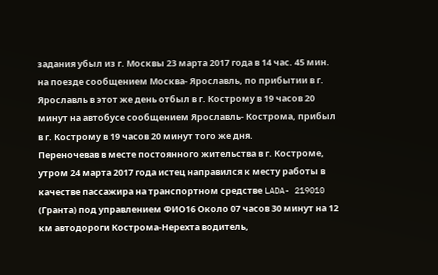задания убыл из г. Москвы 23 марта 2017 года в 14 час. 45 мин. на поезде сообщением Москва- Ярославль, по прибытии в г. Ярославль в этот же день отбыл в г. Кострому в 19 часов 20 минут на автобусе сообщением Ярославль- Кострома, прибыл в г. Кострому в 19 часов 20 минут того же дня.
Переночевав в месте постоянного жительства в г. Костроме, утром 24 марта 2017 года истец направился к месту работы в качестве пассажира на транспортном средстве LADA- 219010 (Гранта) под управлением ФИО16 Около 07 часов 30 минут на 12 км автодороги Кострома-Нерехта водитель,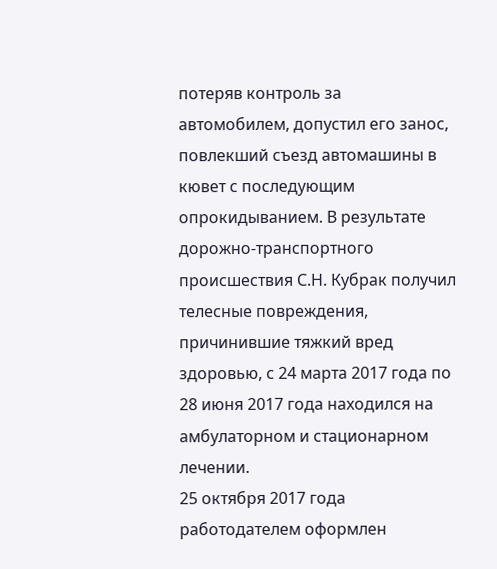потеряв контроль за автомобилем, допустил его занос, повлекший съезд автомашины в кювет с последующим опрокидыванием. В результате дорожно-транспортного происшествия С.Н. Кубрак получил телесные повреждения, причинившие тяжкий вред здоровью, с 24 марта 2017 года по 28 июня 2017 года находился на амбулаторном и стационарном лечении.
25 октября 2017 года работодателем оформлен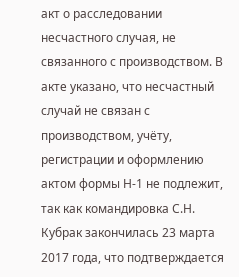акт о расследовании несчастного случая, не связанного с производством. В акте указано, что несчастный случай не связан с производством, учёту, регистрации и оформлению актом формы Н-1 не подлежит, так как командировка С.Н. Кубрак закончилась 23 марта 2017 года, что подтверждается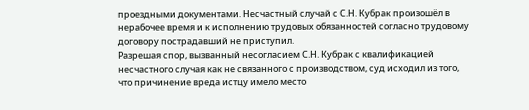проездными документами. Несчастный случай с С.Н. Кубрак произошёл в нерабочее время и к исполнению трудовых обязанностей согласно трудовому договору пострадавший не приступил.
Разрешая спор, вызванный несогласием С.Н. Кубрак с квалификацией несчастного случая как не связанного с производством, суд исходил из того, что причинение вреда истцу имело место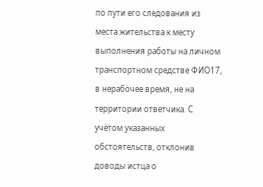по пути его следования из места жительства к месту выполнения работы на личном транспортном средстве ФИО17, в нерабочее время, не на территории ответчика. С учётом указанных обстоятельств, отклонив доводы истца о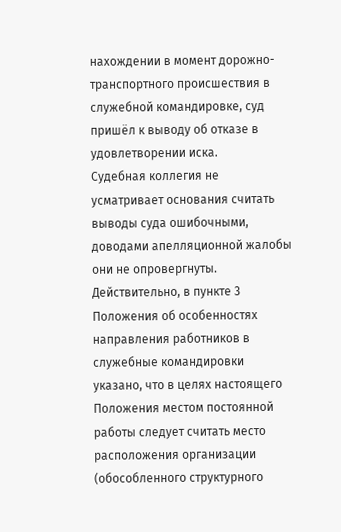нахождении в момент дорожно-транспортного происшествия в служебной командировке, суд пришёл к выводу об отказе в удовлетворении иска.
Судебная коллегия не усматривает основания считать выводы суда ошибочными, доводами апелляционной жалобы они не опровергнуты.
Действительно, в пункте 3 Положения об особенностях направления работников в служебные командировки указано, что в целях настоящего Положения местом постоянной работы следует считать место расположения организации (обособленного структурного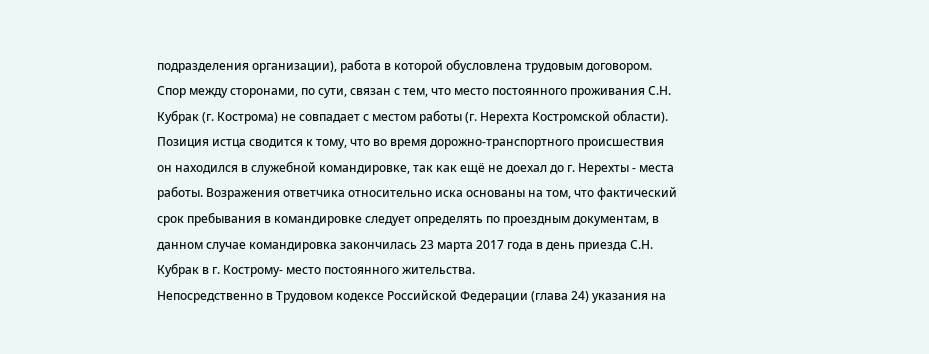подразделения организации), работа в которой обусловлена трудовым договором.
Спор между сторонами, по сути, связан с тем, что место постоянного проживания С.Н. Кубрак (г. Кострома) не совпадает с местом работы (г. Нерехта Костромской области).
Позиция истца сводится к тому, что во время дорожно-транспортного происшествия он находился в служебной командировке, так как ещё не доехал до г. Нерехты - места работы. Возражения ответчика относительно иска основаны на том, что фактический срок пребывания в командировке следует определять по проездным документам, в данном случае командировка закончилась 23 марта 2017 года в день приезда С.Н. Кубрак в г. Кострому- место постоянного жительства.
Непосредственно в Трудовом кодексе Российской Федерации (глава 24) указания на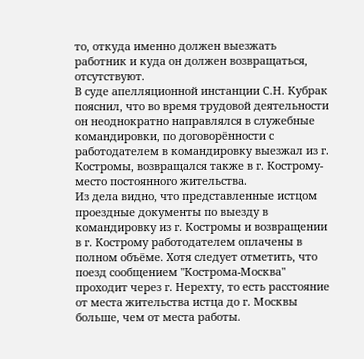то, откуда именно должен выезжать работник и куда он должен возвращаться, отсутствуют.
В суде апелляционной инстанции С.Н. Кубрак пояснил, что во время трудовой деятельности он неоднократно направлялся в служебные командировки, по договорённости с работодателем в командировку выезжал из г. Костромы, возвращался также в г. Кострому- место постоянного жительства.
Из дела видно, что представленные истцом проездные документы по выезду в командировку из г. Костромы и возвращении в г. Кострому работодателем оплачены в полном объёме. Хотя следует отметить, что поезд сообщением "Кострома-Москва" проходит через г. Нерехту, то есть расстояние от места жительства истца до г. Москвы больше, чем от места работы.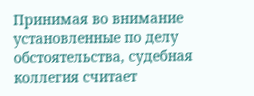Принимая во внимание установленные по делу обстоятельства, судебная коллегия считает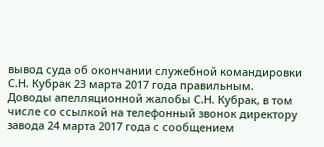вывод суда об окончании служебной командировки С.Н. Кубрак 23 марта 2017 года правильным.
Доводы апелляционной жалобы С.Н. Кубрак, в том числе со ссылкой на телефонный звонок директору завода 24 марта 2017 года с сообщением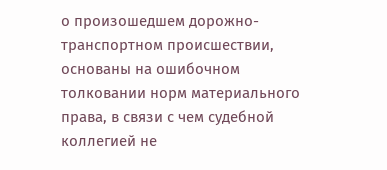о произошедшем дорожно-транспортном происшествии, основаны на ошибочном толковании норм материального права, в связи с чем судебной коллегией не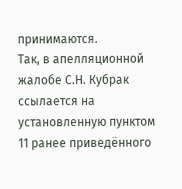принимаются.
Так, в апелляционной жалобе С.Н. Кубрак ссылается на установленную пунктом 11 ранее приведённого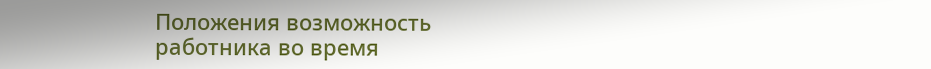Положения возможность работника во время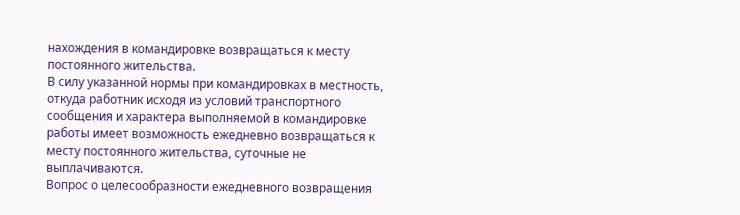нахождения в командировке возвращаться к месту постоянного жительства.
В силу указанной нормы при командировках в местность, откуда работник исходя из условий транспортного сообщения и характера выполняемой в командировке работы имеет возможность ежедневно возвращаться к месту постоянного жительства, суточные не выплачиваются.
Вопрос о целесообразности ежедневного возвращения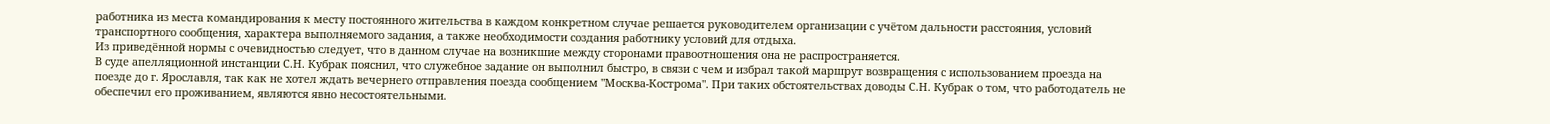работника из места командирования к месту постоянного жительства в каждом конкретном случае решается руководителем организации с учётом дальности расстояния, условий транспортного сообщения, характера выполняемого задания, а также необходимости создания работнику условий для отдыха.
Из приведённой нормы с очевидностью следует, что в данном случае на возникшие между сторонами правоотношения она не распространяется.
В суде апелляционной инстанции С.Н. Кубрак пояснил, что служебное задание он выполнил быстро, в связи с чем и избрал такой маршрут возвращения с использованием проезда на поезде до г. Ярославля, так как не хотел ждать вечернего отправления поезда сообщением "Москва-Кострома". При таких обстоятельствах доводы С.Н. Кубрак о том, что работодатель не обеспечил его проживанием, являются явно несостоятельными.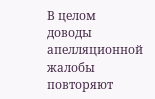В целом доводы апелляционной жалобы повторяют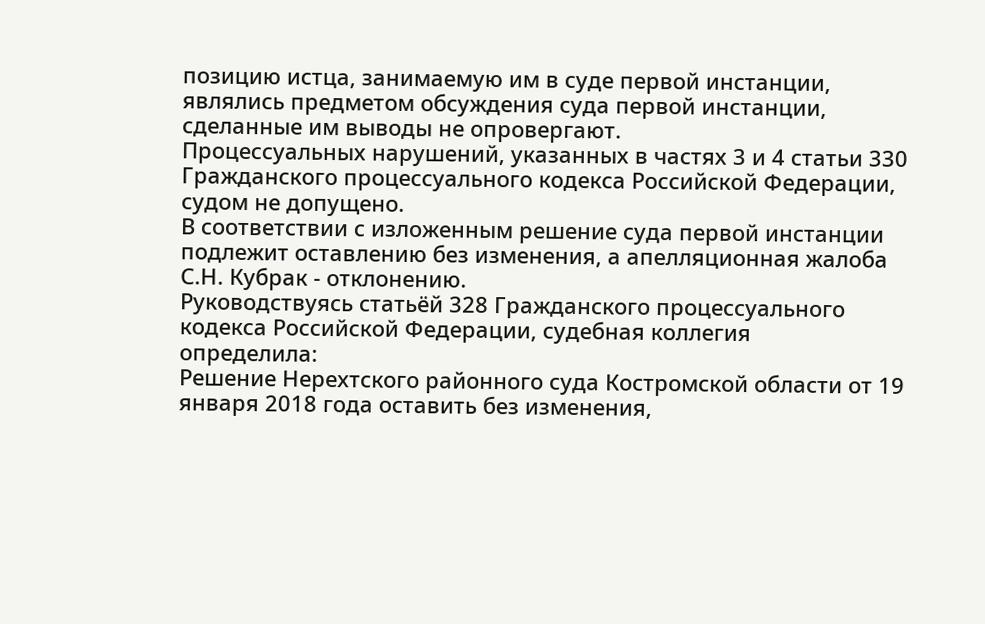позицию истца, занимаемую им в суде первой инстанции, являлись предметом обсуждения суда первой инстанции, сделанные им выводы не опровергают.
Процессуальных нарушений, указанных в частях 3 и 4 статьи 330 Гражданского процессуального кодекса Российской Федерации, судом не допущено.
В соответствии с изложенным решение суда первой инстанции подлежит оставлению без изменения, а апелляционная жалоба С.Н. Кубрак - отклонению.
Руководствуясь статьёй 328 Гражданского процессуального кодекса Российской Федерации, судебная коллегия
определила:
Решение Нерехтского районного суда Костромской области от 19 января 2018 года оставить без изменения,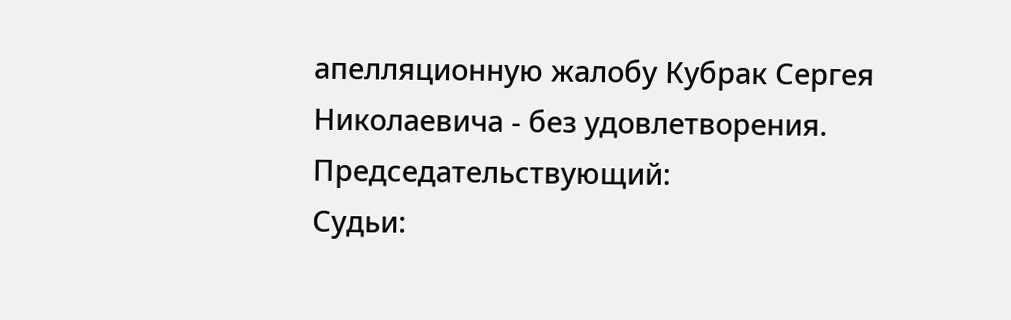апелляционную жалобу Кубрак Сергея Николаевича - без удовлетворения.
Председательствующий:
Судьи: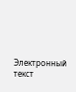Электронный текст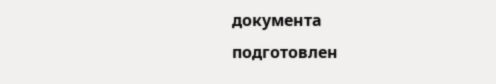документа
подготовлен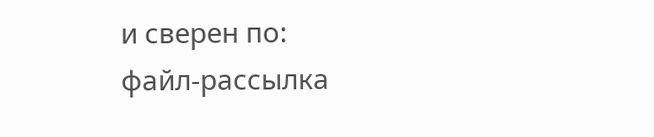и сверен по:
файл-рассылка